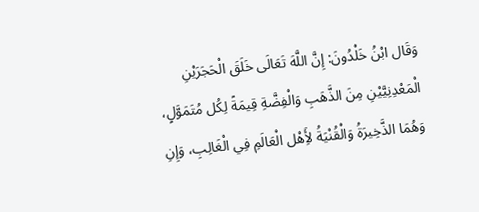وَقَال ابْنُ خَلْدُونَ: إِنَّ اللَّهَ تَعَالَى خَلَقَ الْحَجَرَيْنِ الْمَعْدِنِيَّيْنِ مِنَ الذَّهَبِ وَالْفِضَّةِ قِيمَةً لِكُل مُتَمَوَّلٍ، وَهُمَا الذَّخِيرَةُ وَالْقُنْيَةُ لأَِهْل الْعَالَمِ فِي الْغَالِبِ، وَإِنِ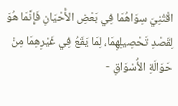اقْتُنِيَ سِوَاهُمَا فِي بَعْضِ الأَْحْيَانِ فَإِنَّمَا هُوَ لِقَصْدِ تَحْصِيلِهِمَا، لِمَا يَقَعُ فِي غَيْرِهِمَا مِنْ حَوَالَةِ الأَْسْوَاقِ -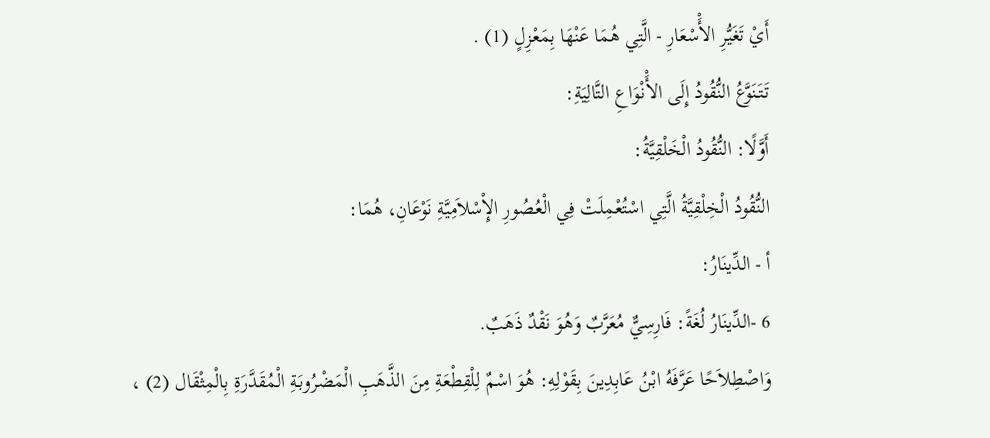أَيْ تَغَيُّرِ الأَْسْعَارِ - الَّتِي هُمَا عَنْهَا بِمَعْزِلٍ (1) .
تَتَنَوَّعُ النُّقُودُ إِلَى الأَْنْوَاعِ التَّالِيَةِ:
أَوَّلًا: النُّقُودُ الْخَلْقِيَّةُ:
النُّقُودُ الْخِلْقِيَّةُ الَّتِي اسْتُعْمِلَتْ فِي الْعُصُورِ الإِْسْلاَمِيَّةِ نَوْعَانِ، هُمَا:
أ - الدِّينَارُ:
6 -الدِّينَارُ لُغَةً: فَارِسِيٌّ مُعَرَّبٌ وَهُوَ نَقْدٌ ذَهَبٌ.
وَاصْطِلاَحًا عَرَّفَهُ ابْنُ عَابِدِينَ بِقَوْلِهِ: هُوَ اسْمٌ لِلْقِطْعَةِ مِنَ الذَّهَبِ الْمَضْرُوبَةِ الْمُقَدَّرَةِ بِالْمِثْقَال (2) ،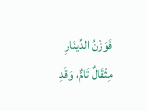فَوَزْنُ الدِّينَارِ مِثْقَالٌ تَامٌّ، وَقَدِ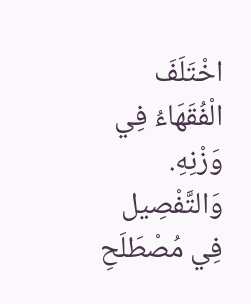اخْتَلَفَ الْفُقَهَاءُ فِي وَزْنِهِ.
وَالتَّفْصِيل فِي مُصْطَلَحِ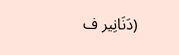(دَنَانِير ف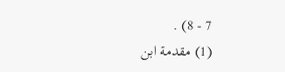7 - 8) .
(1) مقدمة ابن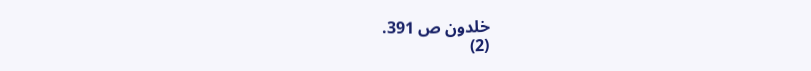خلدون ص 391.
(2)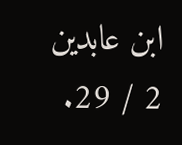ابن عابدين 2 / 29.